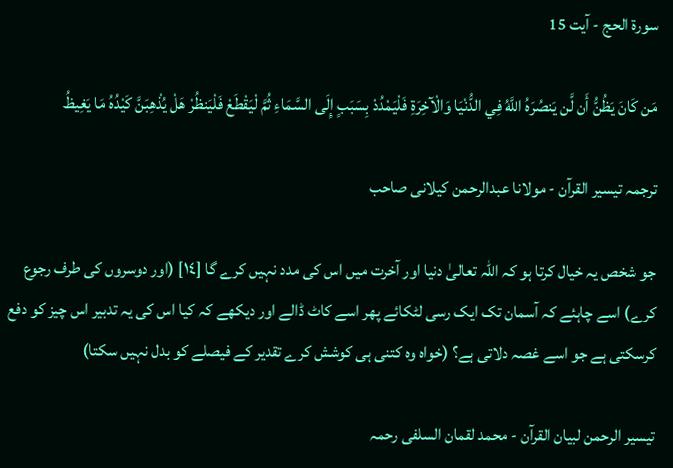سورة الحج - آیت 15

مَن كَانَ يَظُنُّ أَن لَّن يَنصُرَهُ اللَّهُ فِي الدُّنْيَا وَالْآخِرَةِ فَلْيَمْدُدْ بِسَبَبٍ إِلَى السَّمَاءِ ثُمَّ لْيَقْطَعْ فَلْيَنظُرْ هَلْ يُذْهِبَنَّ كَيْدُهُ مَا يَغِيظُ

ترجمہ تیسیر القرآن - مولانا عبدالرحمن کیلانی صاحب

جو شخص یہ خیال کرتا ہو کہ اللہ تعالیٰ دنیا اور آخرت میں اس کی مدد نہیں کرے گا [١٤] (اور دوسروں کی طرف رجوع کرے) اسے چاہئے کہ آسمان تک ایک رسی لٹکائے پھر اسے کاٹ ڈالے اور دیکھے کہ کیا اس کی یہ تدبیر اس چیز کو دفع کرسکتی ہے جو اسے غصہ دلاتی ہے؟ (خواہ وہ کتنی ہی کوشش کرے تقدیر کے فیصلے کو بدل نہیں سکتا)

تیسیر الرحمن لبیان القرآن - محمد لقمان السلفی رحمہ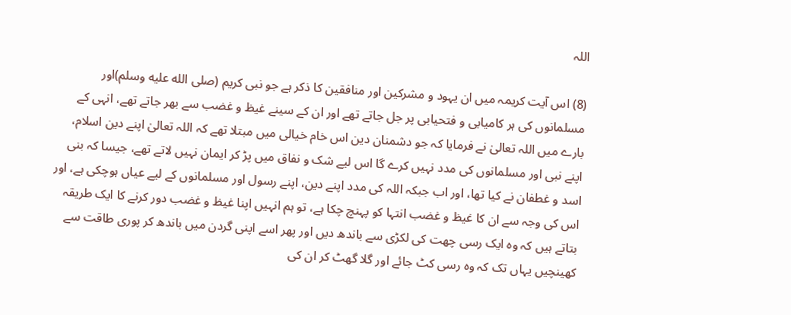اللہ

(8) اس آیت کریمہ میں ان یہود و مشرکین اور منافقین کا ذکر ہے جو نبی کریم (صلى الله عليه وسلم)اور مسلمانوں کی ہر کامیابی و فتحیابی پر جل جاتے تھے اور ان کے سینے غیظ و غضب سے بھر جاتے تھے، انہی کے بارے میں اللہ تعالیٰ نے فرمایا کہ جو دشمنان دین اس خام خیالی میں مبتلا تھے کہ اللہ تعالیٰ اپنے دین اسلام، اپنے نبی اور مسلمانوں کی مدد نہیں کرے گا اس لیے شک و نفاق میں پڑ کر ایمان نہیں لاتے تھے، جیسا کہ بنی اسد و غطفان نے کیا تھا، اور اب جبکہ اللہ کی مدد اپنے دین، اپنے رسول اور مسلمانوں کے لیے عیاں ہوچکی ہے، اور اس کی وجہ سے ان کا غیظ و غضب انتہا کو پہنچ چکا ہے، تو ہم انہیں اپنا غیظ و غضب دور کرنے کا ایک طریقہ بتاتے ہیں کہ وہ ایک رسی چھت کی لکڑی سے باندھ دیں اور پھر اسے اپنی گردن میں باندھ کر پوری طاقت سے کھینچیں یہاں تک کہ وہ رسی کٹ جائے اور گلا گھٹ کر ان کی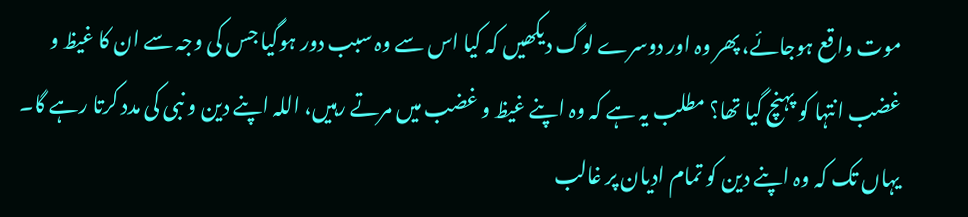موت واقع ہوجائے، پھر وہ اور دوسرے لوگ دیکھیں کہ کیا اس سے وہ سبب دور ہوگیا جس کی وجہ سے ان کا غیظ و غضب انتہا کو پہنچ گیا تھا؟ مطلب یہ ہے کہ وہ اپنے غیظ و غضب میں مرتے رہیں، اللہ اپنے دین و نبی کی مدد کرتا رہے گا۔ یہاں تک کہ وہ اپنے دین کو تمام ادیان پر غالب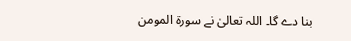بنا دے گا۔ اللہ تعالیٰ نے سورۃ المومن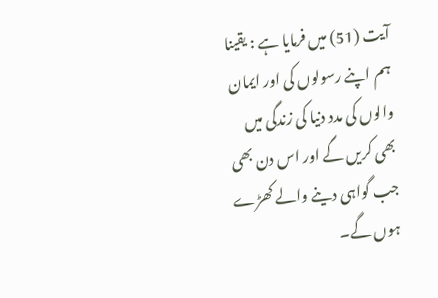آیت (51) میں فرمایا ہے : یقینا ہم اپنے رسولوں کی اور ایمان والوں کی مدد دنیا کی زندگی میں بھی کریں گے اور اس دن بھی جب گواہی دینے والے کھڑے ہوں گے۔